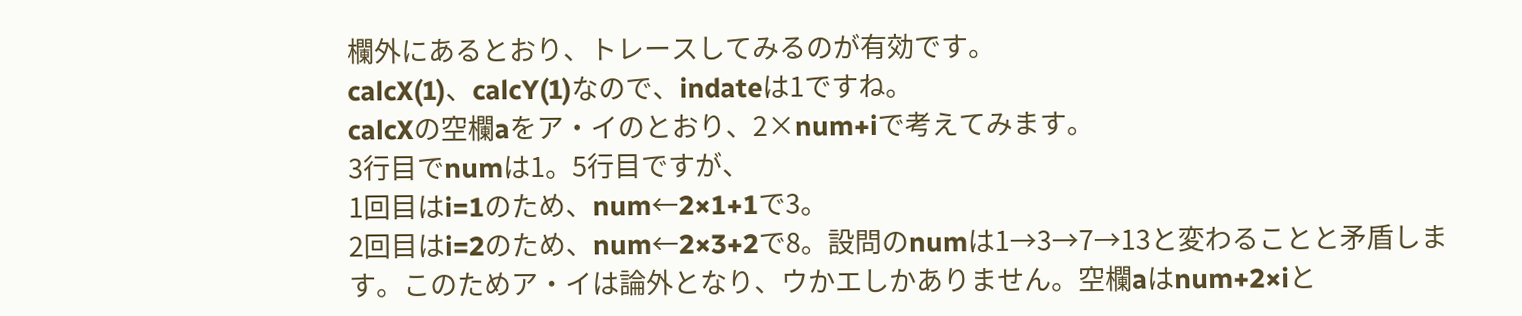欄外にあるとおり、トレースしてみるのが有効です。
calcX(1)、calcY(1)なので、indateは1ですね。
calcXの空欄aをア・イのとおり、2×num+iで考えてみます。
3行目でnumは1。5行目ですが、
1回目はi=1のため、num←2×1+1で3。
2回目はi=2のため、num←2×3+2で8。設問のnumは1→3→7→13と変わることと矛盾します。このためア・イは論外となり、ウかエしかありません。空欄aはnum+2×iと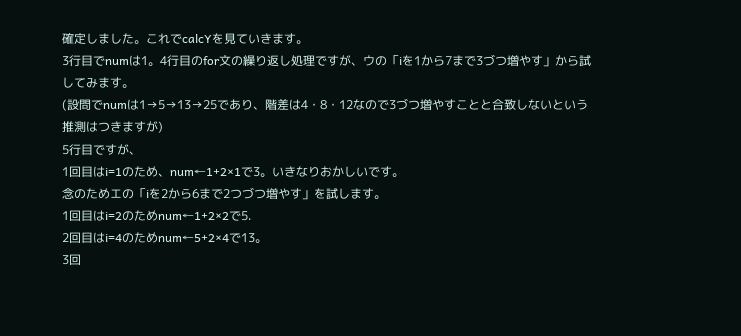確定しました。これでcalcYを見ていきます。
3行目でnumは1。4行目のfor文の繰り返し処理ですが、ウの「iを1から7まで3づつ増やす」から試してみます。
(設問でnumは1→5→13→25であり、階差は4・8・12なので3づつ増やすことと合致しないという推測はつきますが)
5行目ですが、
1回目はi=1のため、num←1+2×1で3。いきなりおかしいです。
念のためエの「iを2から6まで2つづつ増やす」を試します。
1回目はi=2のためnum←1+2×2で5.
2回目はi=4のためnum←5+2×4で13。
3回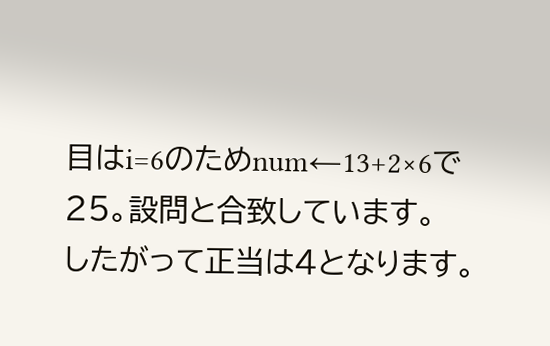目はi=6のためnum←13+2×6で25。設問と合致しています。
したがって正当は4となります。